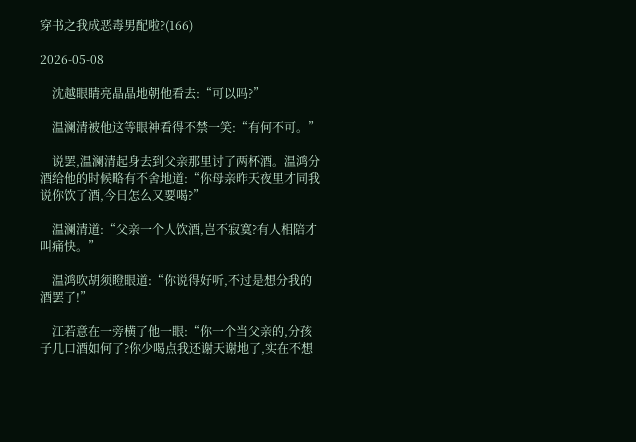穿书之我成恶毒男配啦?(166)

2026-05-08

    沈越眼睛亮晶晶地朝他看去:“可以吗?”

    温澜清被他这等眼神看得不禁一笑:“有何不可。”

    说罢,温澜清起身去到父亲那里讨了两杯酒。温鸿分酒给他的时候略有不舍地道:“你母亲昨天夜里才同我说你饮了酒,今日怎么又要喝?”

    温澜清道:“父亲一个人饮酒,岂不寂寞?有人相陪才叫痛快。”

    温鸿吹胡须瞪眼道:“你说得好听,不过是想分我的酒罢了!”

    江若意在一旁横了他一眼:“你一个当父亲的,分孩子几口酒如何了?你少喝点我还谢天谢地了,实在不想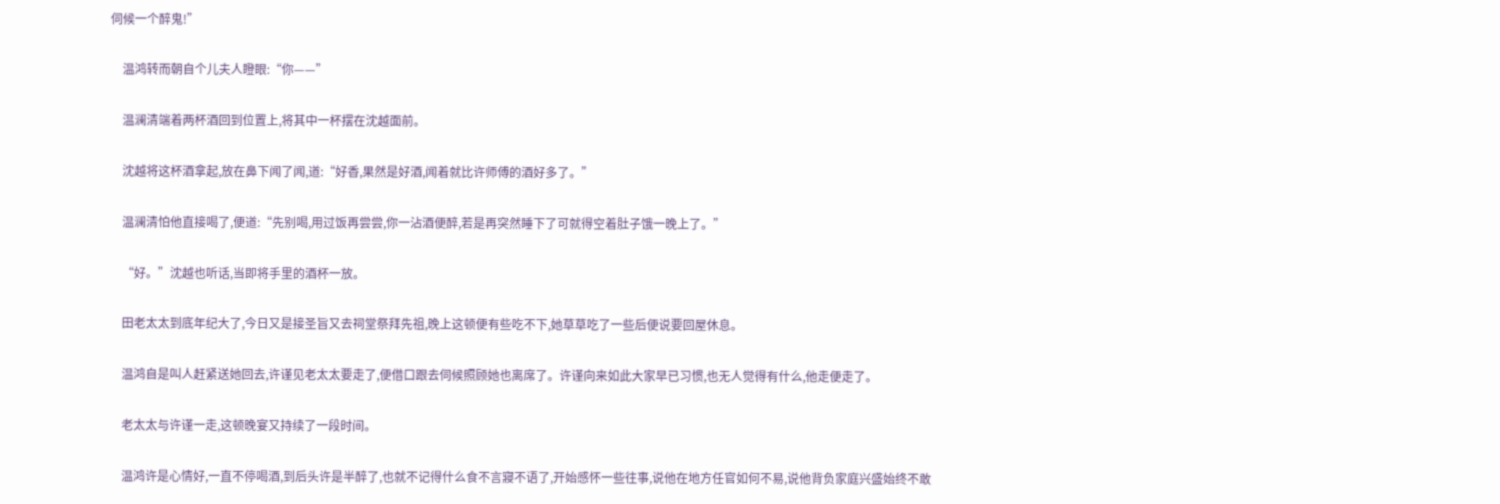伺候一个醉鬼!”

    温鸿转而朝自个儿夫人瞪眼:“你——”

    温澜清端着两杯酒回到位置上,将其中一杯摆在沈越面前。

    沈越将这杯酒拿起,放在鼻下闻了闻,道:“好香,果然是好酒,闻着就比许师傅的酒好多了。”

    温澜清怕他直接喝了,便道:“先别喝,用过饭再尝尝,你一沾酒便醉,若是再突然睡下了可就得空着肚子饿一晚上了。”

    “好。”沈越也听话,当即将手里的酒杯一放。

    田老太太到底年纪大了,今日又是接圣旨又去祠堂祭拜先祖,晚上这顿便有些吃不下,她草草吃了一些后便说要回屋休息。

    温鸿自是叫人赶紧送她回去,许谨见老太太要走了,便借口跟去伺候照顾她也离席了。许谨向来如此大家早已习惯,也无人觉得有什么,他走便走了。

    老太太与许谨一走,这顿晚宴又持续了一段时间。

    温鸿许是心情好,一直不停喝酒,到后头许是半醉了,也就不记得什么食不言寢不语了,开始感怀一些往事,说他在地方任官如何不易,说他背负家庭兴盛始终不敢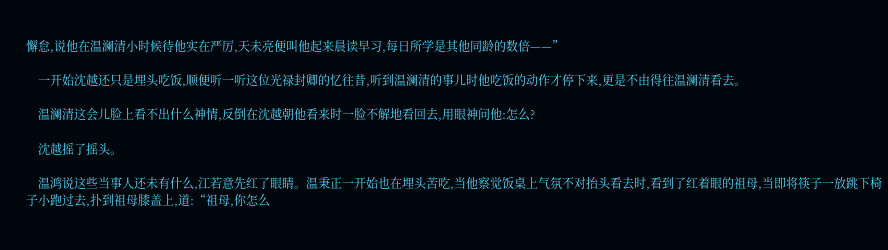懈怠,说他在温澜清小时候待他实在严厉,天未亮便叫他起来晨读早习,每日所学是其他同龄的数倍——”

    一开始沈越还只是埋头吃饭,顺便听一听这位光禄封卿的忆往昔,听到温澜清的事儿时他吃饭的动作才停下来,更是不由得往温澜清看去。

    温澜清这会儿脸上看不出什么神情,反倒在沈越朝他看来时一脸不解地看回去,用眼神问他:怎么?

    沈越摇了摇头。

    温鸿说这些当事人还未有什么,江若意先红了眼睛。温秉正一开始也在埋头苦吃,当他察觉饭桌上气氛不对抬头看去时,看到了红着眼的祖母,当即将筷子一放跳下椅子小跑过去,扑到祖母膝盖上,道:“祖母,你怎么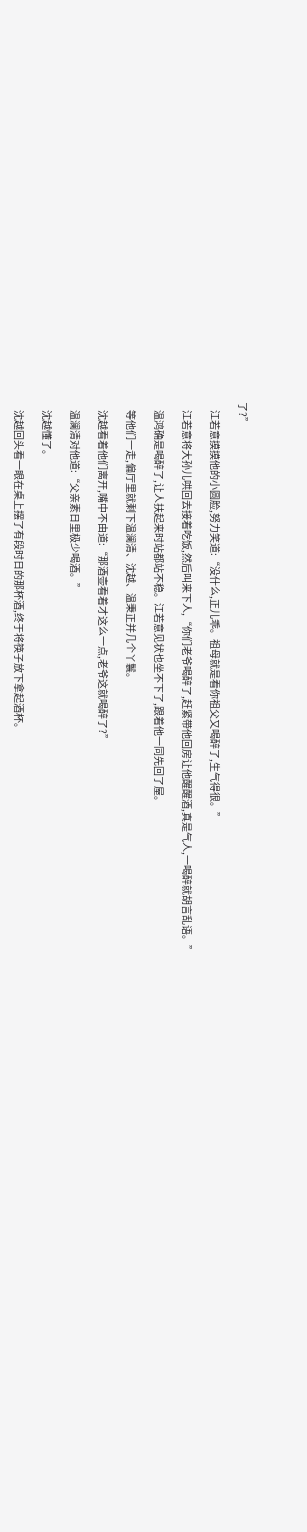了?”

    江若意摸摸他的小圆脸,努力笑道:“没什么,正儿乖。祖母就是看你祖父又喝醉了,生气得很。”

    江若意将大孙儿哄回去接着吃饭,然后叫来下人,“你们老爷喝醉了,赶紧带他回房让他醒醒酒,真是气人,一喝醉就胡言乱语。”

    温鸿确是喝醉了,让人扶起来时站都站不稳。江若意见状也坐不下了,跟着他一同先回了屋。

    等他们一走,偏厅里就剩下温澜清、沈越、温秉正并几个丫鬟。

    沈越看着他们离开,嘴中不由道:“那酒壶看着才这么一点,老爷这就喝醉了?”

    温澜清对他道:“父亲素日里极少喝酒。”

    沈越懂了。

    沈越回头看一眼在桌上摆了有段时日的那杯酒,终于将筷子放下拿起酒杯。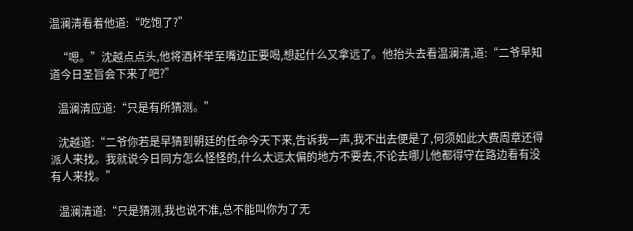温澜清看着他道:“吃饱了?”

    “嗯。”沈越点点头,他将酒杯举至嘴边正要喝,想起什么又拿远了。他抬头去看温澜清,道:“二爷早知道今日圣旨会下来了吧?”

    温澜清应道:“只是有所猜测。”

    沈越道:“二爷你若是早猜到朝廷的任命今天下来,告诉我一声,我不出去便是了,何须如此大费周章还得派人来找。我就说今日同方怎么怪怪的,什么太远太偏的地方不要去,不论去哪儿他都得守在路边看有没有人来找。”

    温澜清道:“只是猜测,我也说不准,总不能叫你为了无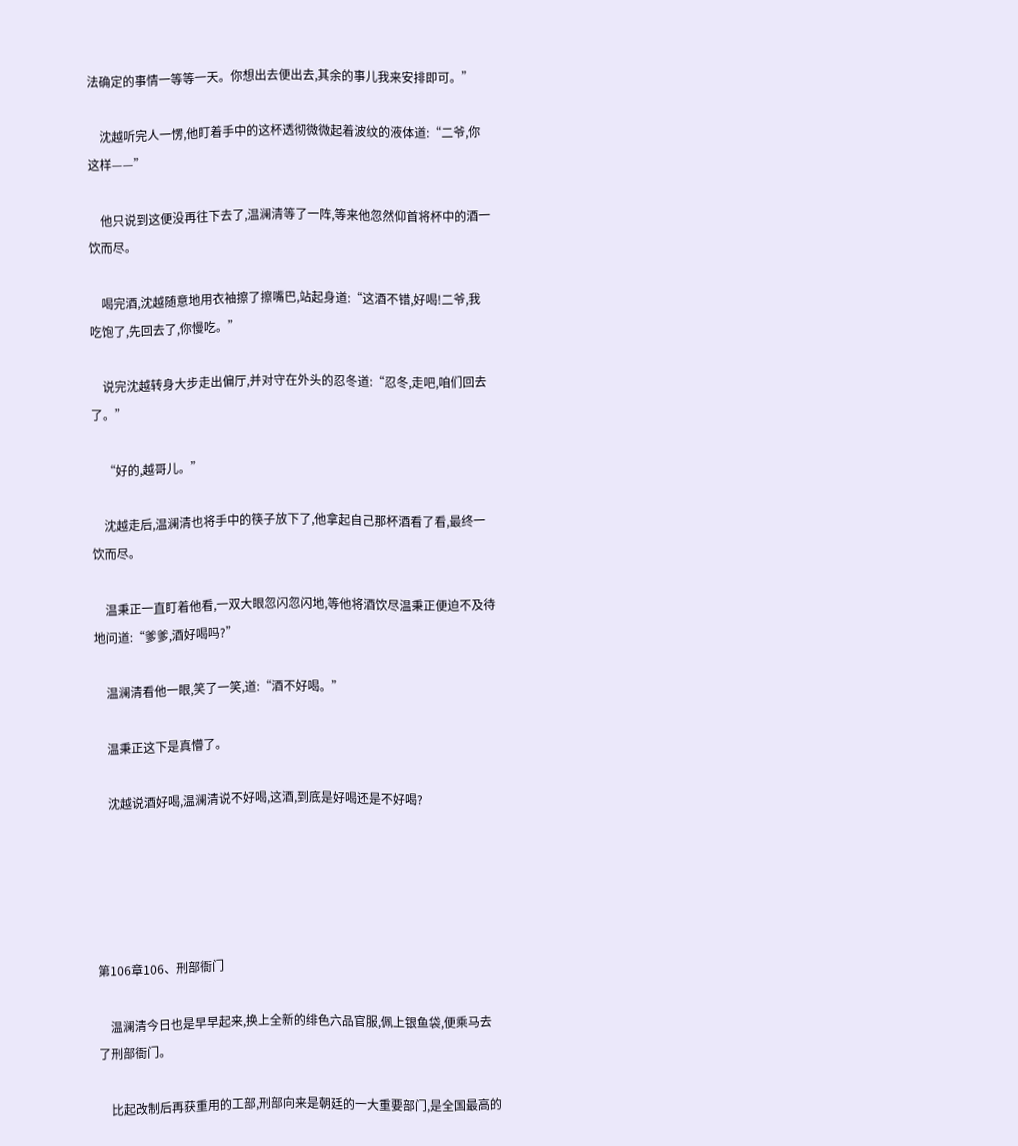法确定的事情一等等一天。你想出去便出去,其余的事儿我来安排即可。”

    沈越听完人一愣,他盯着手中的这杯透彻微微起着波纹的液体道:“二爷,你这样——”

    他只说到这便没再往下去了,温澜清等了一阵,等来他忽然仰首将杯中的酒一饮而尽。

    喝完酒,沈越随意地用衣袖擦了擦嘴巴,站起身道:“这酒不错,好喝!二爷,我吃饱了,先回去了,你慢吃。”

    说完沈越转身大步走出偏厅,并对守在外头的忍冬道:“忍冬,走吧,咱们回去了。”

    “好的,越哥儿。”

    沈越走后,温澜清也将手中的筷子放下了,他拿起自己那杯酒看了看,最终一饮而尽。

    温秉正一直盯着他看,一双大眼忽闪忽闪地,等他将酒饮尽温秉正便迫不及待地问道:“爹爹,酒好喝吗?”

    温澜清看他一眼,笑了一笑,道:“酒不好喝。”

    温秉正这下是真懵了。

    沈越说酒好喝,温澜清说不好喝,这酒,到底是好喝还是不好喝?





第106章106、刑部衙门

    温澜清今日也是早早起来,换上全新的绯色六品官服,佩上银鱼袋,便乘马去了刑部衙门。

    比起改制后再获重用的工部,刑部向来是朝廷的一大重要部门,是全国最高的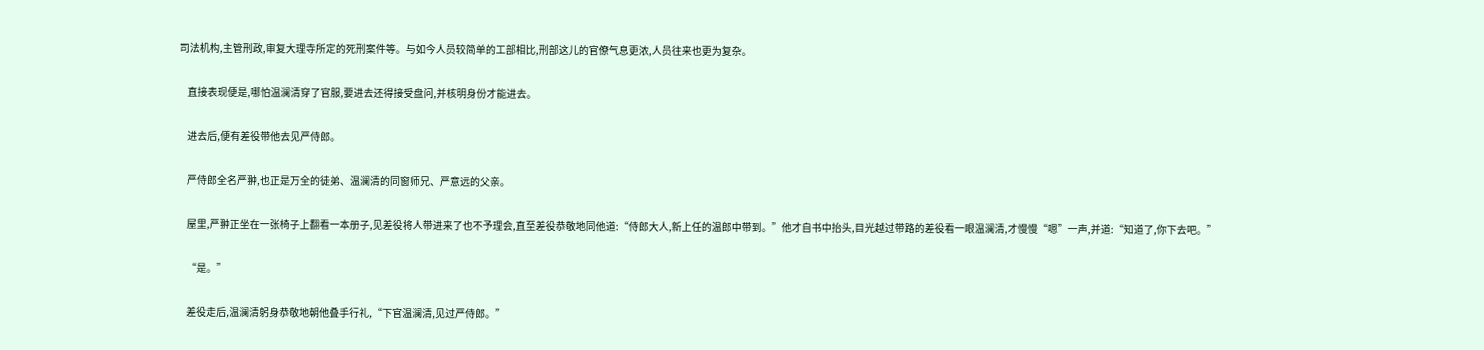司法机构,主管刑政,审复大理寺所定的死刑案件等。与如今人员较简单的工部相比,刑部这儿的官僚气息更浓,人员往来也更为复杂。

    直接表现便是,哪怕温澜清穿了官服,要进去还得接受盘问,并核明身份才能进去。

    进去后,便有差役带他去见严侍郎。

    严侍郎全名严翀,也正是万全的徒弟、温澜清的同窗师兄、严意远的父亲。

    屋里,严翀正坐在一张椅子上翻看一本册子,见差役将人带进来了也不予理会,直至差役恭敬地同他道:“侍郎大人,新上任的温郎中带到。”他才自书中抬头,目光越过带路的差役看一眼温澜清,才慢慢“嗯”一声,并道:“知道了,你下去吧。”

    “是。”

    差役走后,温澜清躬身恭敬地朝他叠手行礼,“下官温澜清,见过严侍郎。”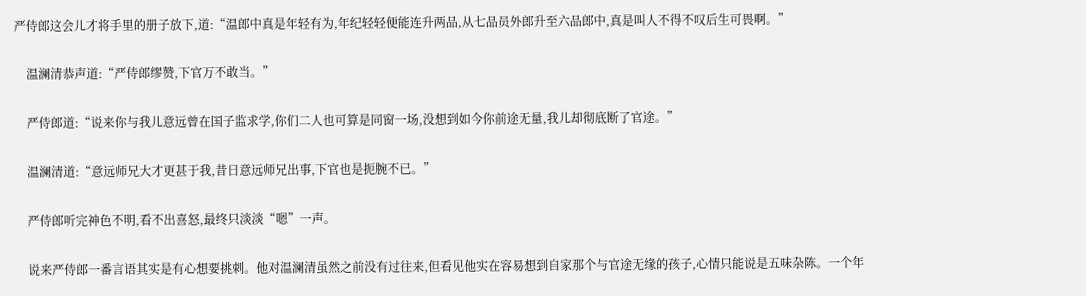严侍郎这会儿才将手里的册子放下,道:“温郎中真是年轻有为,年纪轻轻便能连升两品,从七品员外郎升至六品郎中,真是叫人不得不叹后生可畏啊。”

    温澜清恭声道:“严侍郎缪赞,下官万不敢当。”

    严侍郎道:“说来你与我儿意远曾在国子监求学,你们二人也可算是同窗一场,没想到如今你前途无量,我儿却彻底断了官途。”

    温澜清道:“意远师兄大才更甚于我,昔日意远师兄出事,下官也是扼腕不已。”

    严侍郎听完神色不明,看不出喜怒,最终只淡淡“嗯”一声。

    说来严侍郎一番言语其实是有心想要挑刺。他对温澜清虽然之前没有过往来,但看见他实在容易想到自家那个与官途无缘的孩子,心情只能说是五味杂陈。一个年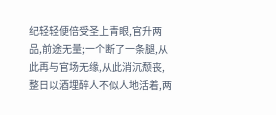纪轻轻便倍受圣上青眼,官升两品,前途无量;一个断了一条腿,从此再与官场无缘,从此消沉颓丧,整日以酒埋醉人不似人地活着,两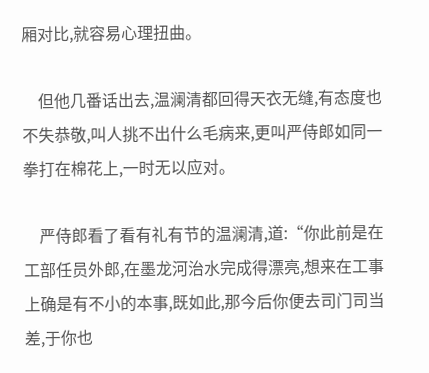厢对比,就容易心理扭曲。

    但他几番话出去,温澜清都回得天衣无缝,有态度也不失恭敬,叫人挑不出什么毛病来,更叫严侍郎如同一拳打在棉花上,一时无以应对。

    严侍郎看了看有礼有节的温澜清,道:“你此前是在工部任员外郎,在墨龙河治水完成得漂亮,想来在工事上确是有不小的本事,既如此,那今后你便去司门司当差,于你也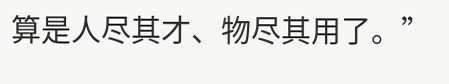算是人尽其才、物尽其用了。”